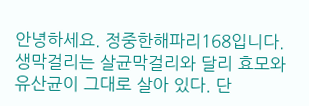안녕하세요. 정중한해파리168입니다.
생막걸리는 살균막걸리와 달리 효모와 유산균이 그대로 살아 있다. 단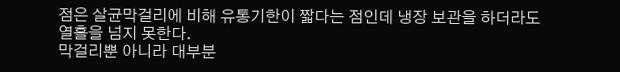점은 살균막걸리에 비해 유통기한이 짧다는 점인데 냉장 보관을 하더라도 열흘을 넘지 못한다.
막걸리뿐 아니라 대부분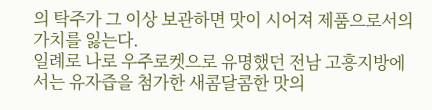의 탁주가 그 이상 보관하면 맛이 시어져 제품으로서의 가치를 잃는다.
일례로 나로 우주로켓으로 유명했던 전남 고흥지방에서는 유자즙을 첨가한 새콤달콤한 맛의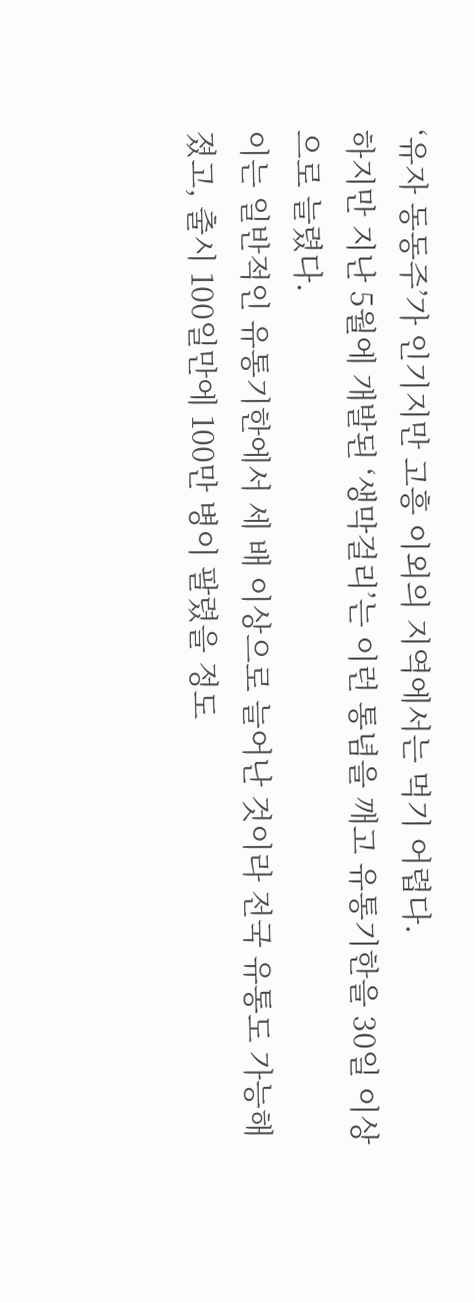‘유자 동동주’가 인기지만 고흥 이외의 지역에서는 먹기 어렵다.
하지만 지난 5월에 개발된 ‘생막걸리’는 이런 통념을 깨고 유통기한을 30일 이상으로 늘렸다.
이는 일반적인 유통기한에서 세 배 이상으로 늘어난 것이라 전국 유통도 가능해졌고, 출시 100일만에 100만 병이 팔렸을 정도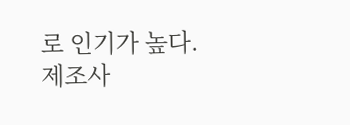로 인기가 높다.
제조사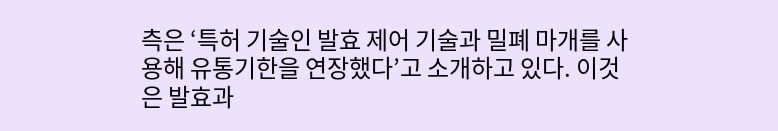측은 ‘특허 기술인 발효 제어 기술과 밀폐 마개를 사용해 유통기한을 연장했다’고 소개하고 있다. 이것은 발효과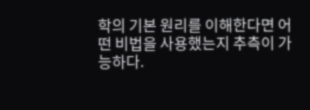학의 기본 원리를 이해한다면 어떤 비법을 사용했는지 추측이 가능하다.